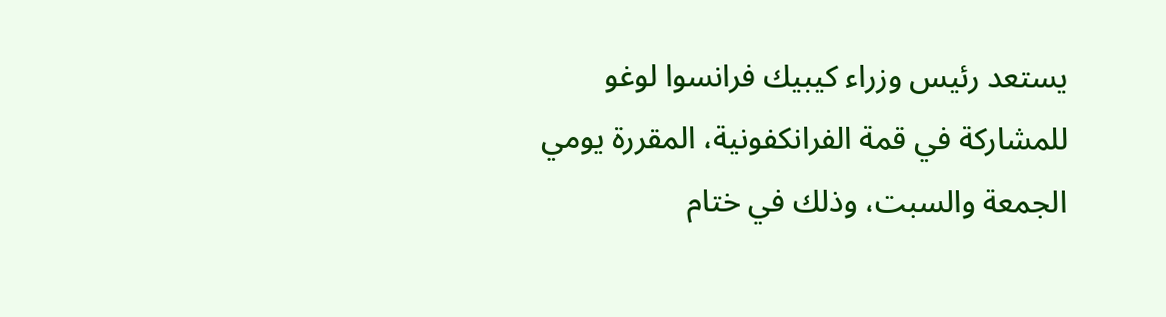يستعد رئيس وزراء كيبيك فرانسوا لوغو للمشاركة في قمة الفرانكفونية، المقررة يومي الجمعة والسبت، وذلك في ختام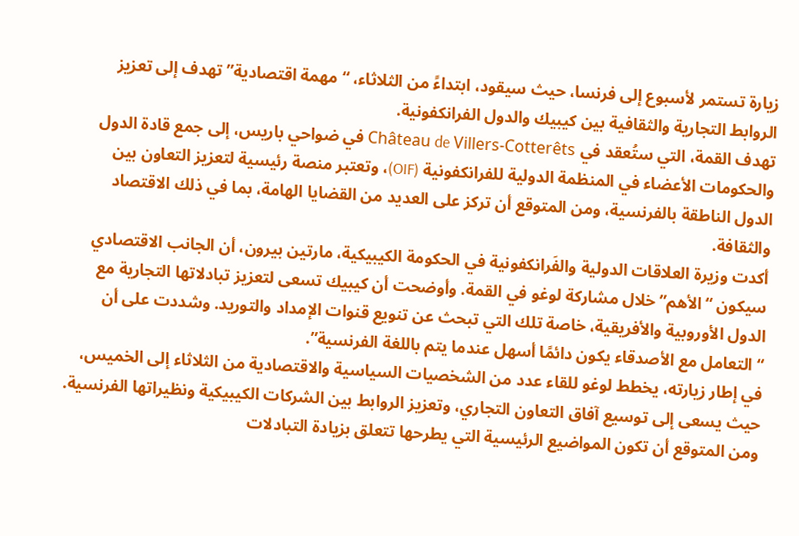زيارة تستمر لأسبوع إلى فرنسا، حيث سيقود، ابتداءً من الثلاثاء، “مهمة اقتصادية” تهدف إلى تعزيز الروابط التجارية والثقافية بين كيبيك والدول الفرانكفونية.
تهدف القمة، التي ستُعقد في Château de Villers-Cotterêts في ضواحي باريس، إلى جمع قادة الدول والحكومات الأعضاء في المنظمة الدولية للفرانكفونية (OIF)، وتعتبر منصة رئيسية لتعزيز التعاون بين الدول الناطقة بالفرنسية، ومن المتوقع أن تركز على العديد من القضايا الهامة، بما في ذلك الاقتصاد والثقافة.
أكدت وزيرة العلاقات الدولية والفَرانكفونية في الحكومة الكيبيكية، مارتين بيرون، أن الجانب الاقتصادي سيكون “الأهم” خلال مشاركة لوغو في القمة. وأوضحت أن كيبيك تسعى لتعزيز تبادلاتها التجارية مع الدول الأوروبية والأفريقية، خاصة تلك التي تبحث عن تنويع قنوات الإمداد والتوريد. وشددت على أن “التعامل مع الأصدقاء يكون دائمًا أسهل عندما يتم باللغة الفرنسية”.
في إطار زيارته، يخطط لوغو للقاء عدد من الشخصيات السياسية والاقتصادية من الثلاثاء إلى الخميس، حيث يسعى إلى توسيع آفاق التعاون التجاري، وتعزيز الروابط بين الشركات الكيبيكية ونظيراتها الفرنسية. ومن المتوقع أن تكون المواضيع الرئيسية التي يطرحها تتعلق بزيادة التبادلات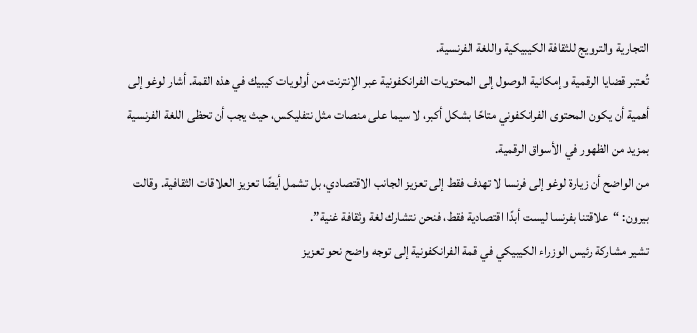التجارية والترويج للثقافة الكيبيكية واللغة الفرنسية.
تُعتبر قضايا الرقمية وإمكانية الوصول إلى المحتويات الفرانكفونية عبر الإنترنت من أولويات كيبيك في هذه القمة. أشار لوغو إلى أهمية أن يكون المحتوى الفرانكفوني متاحًا بشكل أكبر، لا سيما على منصات مثل نتفليكس، حيث يجب أن تحظى اللغة الفرنسية بمزيد من الظهور في الأسواق الرقمية.
من الواضح أن زيارة لوغو إلى فرنسا لا تهدف فقط إلى تعزيز الجانب الاقتصادي، بل تشمل أيضًا تعزيز العلاقات الثقافية. وقالت بيرون: “علاقتنا بفرنسا ليست أبدًا اقتصادية فقط، فنحن نتشارك لغة وثقافة غنية”.
تشير مشاركة رئيس الوزراء الكيبيكي في قمة الفرانكفونية إلى توجه واضح نحو تعزيز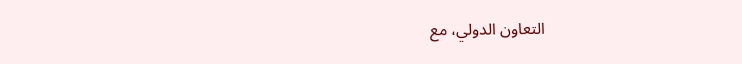التعاون الدولي، مع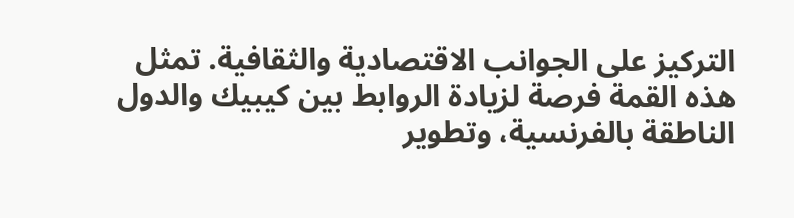التركيز على الجوانب الاقتصادية والثقافية. تمثل هذه القمة فرصة لزيادة الروابط بين كيبيك والدول الناطقة بالفرنسية، وتطوير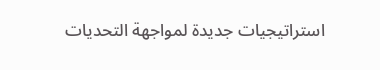استراتيجيات جديدة لمواجهة التحديات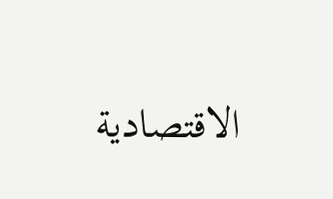الاقتصادية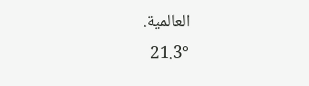العالمية.
21.3°